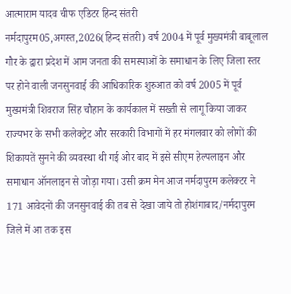आत्माराम यादव चीफ एडिटर हिन्द संतरी
नर्मदापुरम05,अगस्त,2026(हिन्द संतरी) वर्ष 2004 में पूर्व मुख्यमंत्री बाबूलाल गौर के द्वारा प्रदेश में आम जनता की समस्याओं के समाधान के लिए जिला स्तर पर होने वाली जनसुनवाई की आधिकारिक शुरुआत को वर्ष 2005 में पूर्व मुख्यमंत्री शिवराज सिंह चौहान के कार्यकाल में सख्ती से लागू किया जाकर राज्यभर के सभी कलेक्ट्रेट और सरकारी विभागों में हर मंगलवार को लोगों की शिकायतें सुनने की व्यवस्था थी गई ओर बाद में इसे सीएम हेल्पलाइन और समाधान ऑनलाइन से जोड़ा गया। उसी क्रम मेन आज नर्मदापुरम कलेक्टर ने 171 आवेदनों की जनसुनवाई की तब से देखा जाये तो होशंगाबाद/नर्मदापुरम जिले में आ तक इस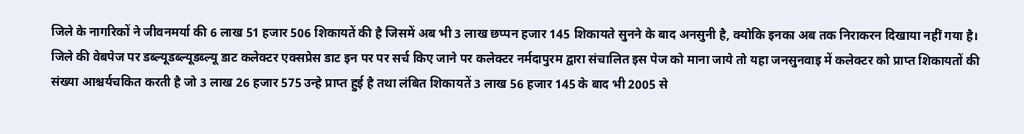जिले के नागरिकों ने जीवनमर्या की 6 लाख 51 हजार 506 शिकायतें की है जिसमें अब भी 3 लाख छप्पन हजार 145 शिकायते सुनने के बाद अनसुनी है, क्योकि इनका अब तक निराकरन दिखाया नहीं गया है।
जिले की वेबपेज पर डब्ल्यूडब्ल्यूडब्ल्यू डाट कलेक्टर एक्सप्रेस डाट इन पर पर सर्च किए जाने पर कलेक्टर नर्मदापुरम द्वारा संचालित इस पेज को माना जाये तो यहा जनसुनवाइ में कलेक्टर को प्राप्त शिकायतों की संख्या आश्चर्यचकित करती है जो 3 लाख 26 हजार 575 उन्हे प्राप्त हुई है तथा लंबित शिकायतें 3 लाख 56 हजार 145 के बाद भी 2005 से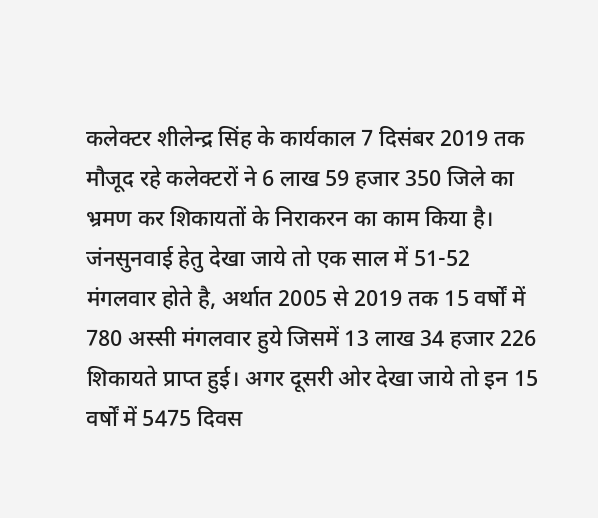कलेक्टर शीलेन्द्र सिंह के कार्यकाल 7 दिसंबर 2019 तक मौजूद रहे कलेक्टरों ने 6 लाख 59 हजार 350 जिले का भ्रमण कर शिकायतों के निराकरन का काम किया है।
जंनसुनवाई हेतु देखा जाये तो एक साल में 51-52 मंगलवार होते है, अर्थात 2005 से 2019 तक 15 वर्षों में 780 अस्सी मंगलवार हुये जिसमें 13 लाख 34 हजार 226 शिकायते प्राप्त हुई। अगर दूसरी ओर देखा जाये तो इन 15 वर्षों में 5475 दिवस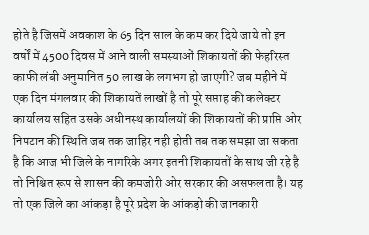होते है जिसमें अवकाश के 65 दिन साल के कम कर दिये जाये तो इन वर्षों में 4500 दिवस में आने वाली समस्याओं शिकायतों की फेहरिस्त काफी लंबी अनुमानित 50 लाख के लगभग हो जाएगी? जब महीने में एक दिन मंगलवार की शिकायतें लाखों है तो पूरे सप्ताह की कलेक्टर कार्यालय सहित उसके अधीनस्थ कार्यालयों की शिकायतों की प्राप्ति ओर निपटान की स्थिति जब तक जाहिर नही होती तब तक समझा जा सकता है कि आज भी जिले के नागरिके अगर इतनी शिकायतों के साथ जी रहे है तो निश्चित रूप से शासन की कमजोरी ओर सरकार की असफलता है। यह तो एक जिले का आंकड़ा है पूरे प्रदेश के आंकड़ो की जानकारी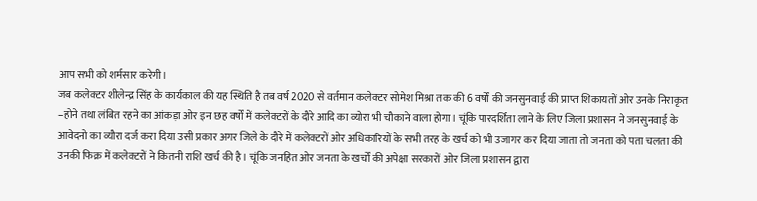आप सभी को शर्मसार करेगी।
जब कलेक्टर शीलेन्द्र सिंह के कार्यकाल की यह स्थिति है तब वर्ष 2020 से वर्तमान कलेक्टर सोमेश मिश्रा तक की 6 वर्षों की जनसुनवाई की प्राप्त शिकायतों ओर उनके निराकृत –होने तथा लंबित रहने का आंकड़ा ओर इन छह वर्षों में कलेक्टरों के दौरे आदि का व्योरा भी चौकाने वाला होगा। चूंकि पारदर्शिता लाने के लिए जिला प्रशासन ने जनसुनवाई के आवेदनो का व्यौरा दर्ज करा दिया उसी प्रकार अगर जिले के दौरे में कलेक्टरों ओर अधिकारियों के सभी तरह के खर्च को भी उजागर कर दिया जाता तो जनता को पता चलता की उनकी फिक्र में कलेक्टरों ने कितनी राशि खर्च की है। चूंकि जनहित ओर जनता के खर्चों की अपेक्षा सरकारों ओर जिला प्रशासन द्वारा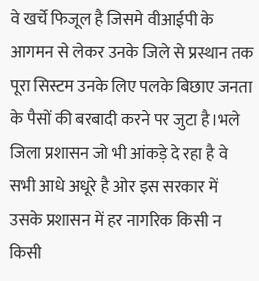वे खर्चे फिजूल है जिसमे वीआईपी के आगमन से लेकर उनके जिले से प्रस्थान तक पूरा सिस्टम उनके लिए पलके बिछाए जनता के पैसों की बरबादी करने पर जुटा है।भले जिला प्रशासन जो भी आंकड़े दे रहा है वे सभी आधे अधूरे है ओर इस सरकार में उसके प्रशासन में हर नागरिक किसी न किसी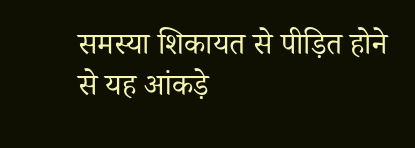समस्या शिकायत से पीड़ित होने से यह आंकड़े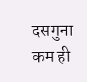दसगुना कम ही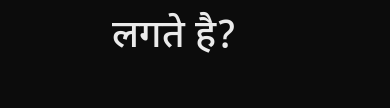लगते है?